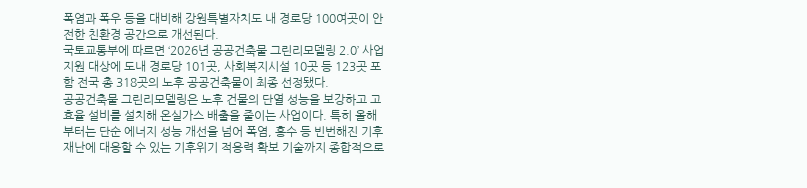폭염과 폭우 등을 대비해 강원특별자치도 내 경로당 100여곳이 안전한 친환경 공간으로 개선된다.
국토교통부에 따르면 ‘2026년 공공건축물 그린리모델링 2.0’ 사업 지원 대상에 도내 경로당 101곳, 사회복지시설 10곳 등 123곳 포함 전국 총 318곳의 노후 공공건축물이 최종 선정됐다.
공공건축물 그린리모델링은 노후 건물의 단열 성능을 보강하고 고효율 설비를 설치해 온실가스 배출을 줄이는 사업이다. 특히 올해부터는 단순 에너지 성능 개선을 넘어 폭염, 홍수 등 빈번해진 기후 재난에 대응할 수 있는 기후위기 적응력 확보 기술까지 종합적으로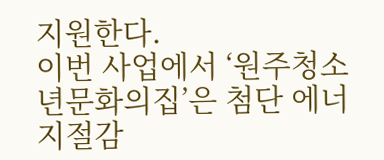지원한다.
이번 사업에서 ‘원주청소년문화의집’은 첨단 에너지절감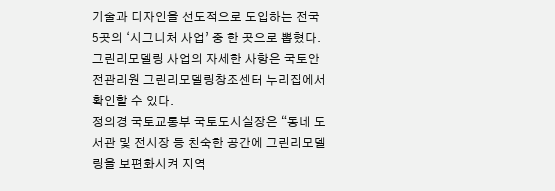기술과 디자인을 선도적으로 도입하는 전국 5곳의 ‘시그니처 사업’ 중 한 곳으로 뽑혔다.
그린리모델링 사업의 자세한 사항은 국토안전관리원 그린리모델링창조센터 누리집에서 확인할 수 있다.
정의경 국토교통부 국토도시실장은 “동네 도서관 및 전시장 등 친숙한 공간에 그린리모델링을 보편화시켜 지역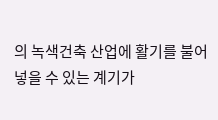의 녹색건축 산업에 활기를 불어 넣을 수 있는 계기가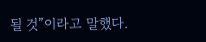될 것”이라고 말했다.